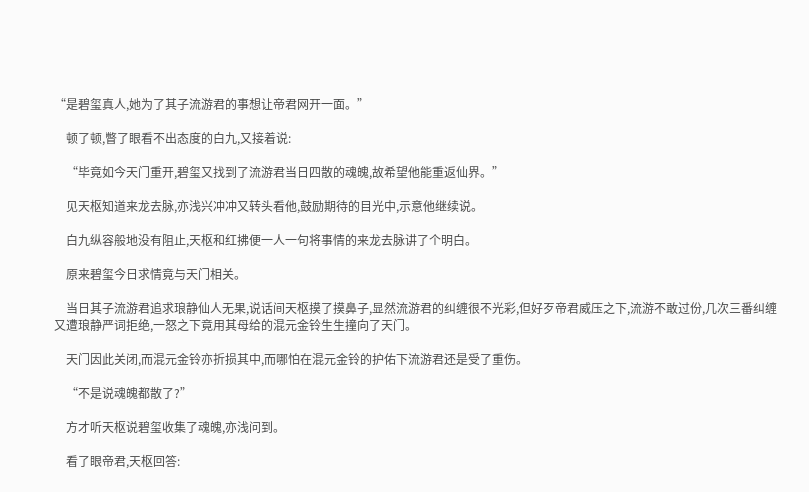“是碧玺真人,她为了其子流游君的事想让帝君网开一面。”

    顿了顿,瞥了眼看不出态度的白九,又接着说:

    “毕竟如今天门重开,碧玺又找到了流游君当日四散的魂魄,故希望他能重返仙界。”

    见天枢知道来龙去脉,亦浅兴冲冲又转头看他,鼓励期待的目光中,示意他继续说。

    白九纵容般地没有阻止,天枢和红拂便一人一句将事情的来龙去脉讲了个明白。

    原来碧玺今日求情竟与天门相关。

    当日其子流游君追求琅静仙人无果,说话间天枢摸了摸鼻子,显然流游君的纠缠很不光彩,但好歹帝君威压之下,流游不敢过份,几次三番纠缠又遭琅静严词拒绝,一怒之下竟用其母给的混元金铃生生撞向了天门。

    天门因此关闭,而混元金铃亦折损其中,而哪怕在混元金铃的护佑下流游君还是受了重伤。

    “不是说魂魄都散了?”

    方才听天枢说碧玺收集了魂魄,亦浅问到。

    看了眼帝君,天枢回答: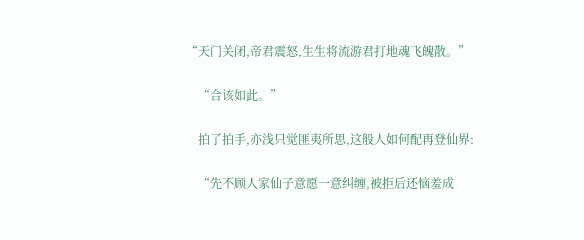“天门关闭,帝君震怒,生生将流游君打地魂飞魄散。”

    “合该如此。”

    拍了拍手,亦浅只觉匪夷所思,这般人如何配再登仙界:

    “先不顾人家仙子意愿一意纠缠,被拒后还恼羞成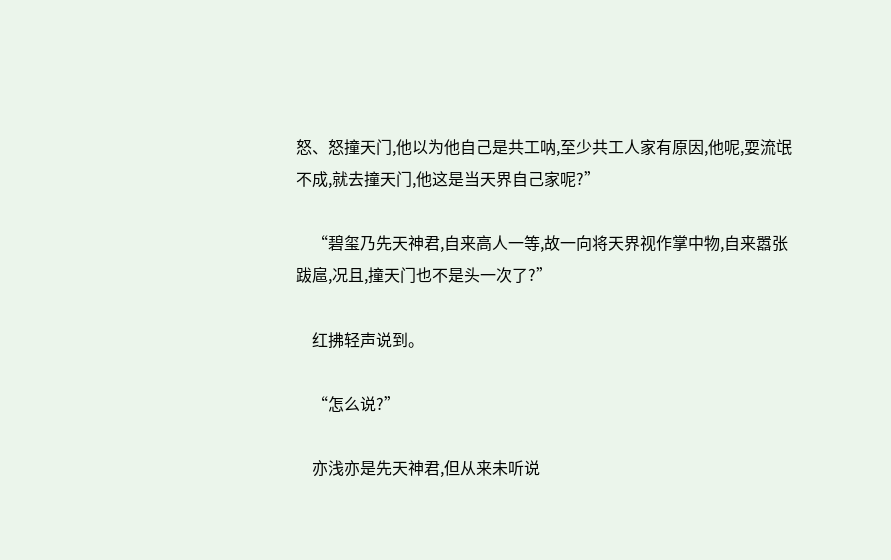怒、怒撞天门,他以为他自己是共工呐,至少共工人家有原因,他呢,耍流氓不成,就去撞天门,他这是当天界自己家呢?”

    “碧玺乃先天神君,自来高人一等,故一向将天界视作掌中物,自来嚣张跋扈,况且,撞天门也不是头一次了?”

    红拂轻声说到。

    “怎么说?”

    亦浅亦是先天神君,但从来未听说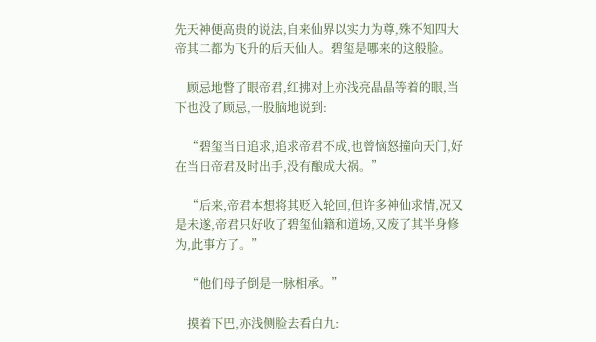先天神便高贵的说法,自来仙界以实力为尊,殊不知四大帝其二都为飞升的后天仙人。碧玺是哪来的这般脸。

    顾忌地瞥了眼帝君,红拂对上亦浅亮晶晶等着的眼,当下也没了顾忌,一股脑地说到:

    “碧玺当日追求,追求帝君不成,也曾恼怒撞向天门,好在当日帝君及时出手,没有酿成大祸。”

    “后来,帝君本想将其贬入轮回,但许多神仙求情,况又是未遂,帝君只好收了碧玺仙籍和道场,又废了其半身修为,此事方了。”

    “他们母子倒是一脉相承。”

    摸着下巴,亦浅侧脸去看白九: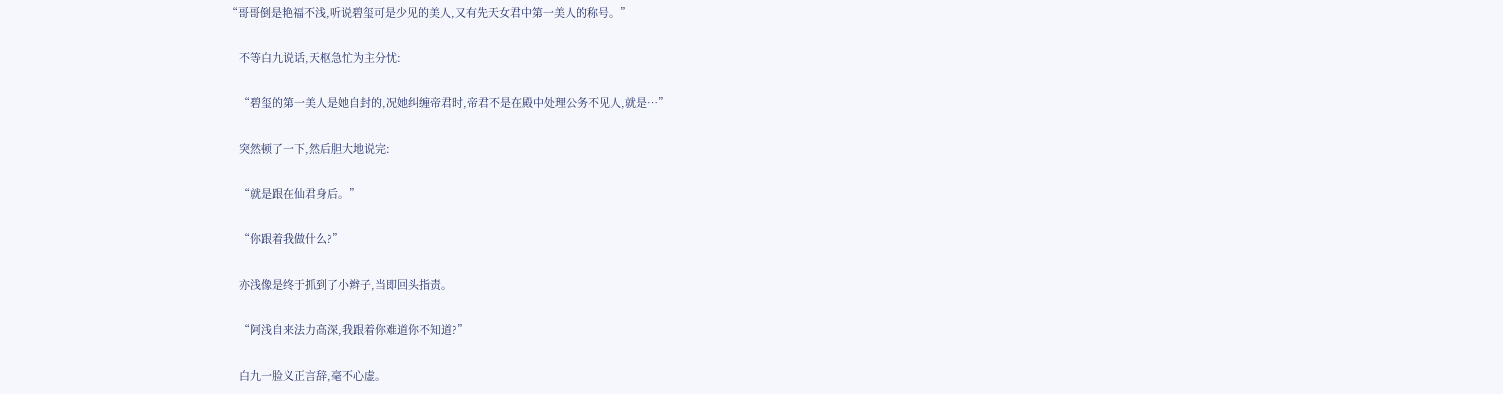“哥哥倒是艳福不浅,听说碧玺可是少见的美人,又有先天女君中第一美人的称号。”

    不等白九说话,天枢急忙为主分忧:

    “碧玺的第一美人是她自封的,况她纠缠帝君时,帝君不是在殿中处理公务不见人,就是…”

    突然顿了一下,然后胆大地说完:

    “就是跟在仙君身后。”

    “你跟着我做什么?”

    亦浅像是终于抓到了小辫子,当即回头指责。

    “阿浅自来法力高深,我跟着你难道你不知道?”

    白九一脸义正言辞,毫不心虚。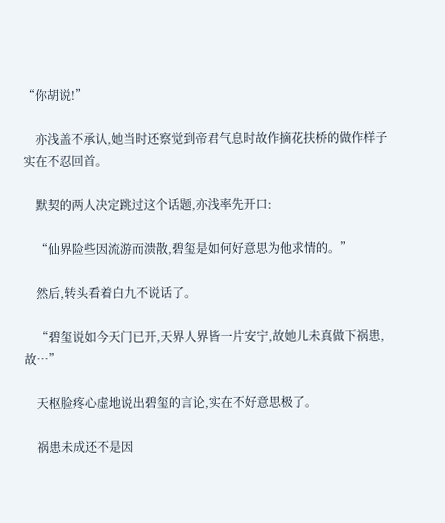“你胡说!”

    亦浅盖不承认,她当时还察觉到帝君气息时故作摘花扶桥的做作样子实在不忍回首。

    默契的两人决定跳过这个话题,亦浅率先开口:

    “仙界险些因流游而溃散,碧玺是如何好意思为他求情的。”

    然后,转头看着白九不说话了。

    “碧玺说如今天门已开,天界人界皆一片安宁,故她儿未真做下祸患,故…”

    天枢脸疼心虚地说出碧玺的言论,实在不好意思极了。

    祸患未成还不是因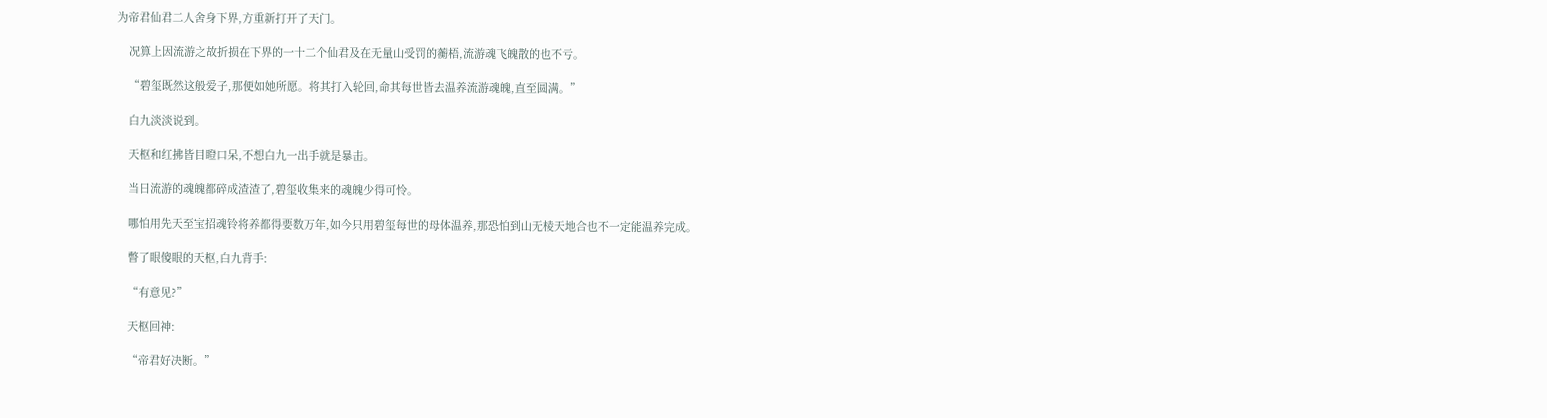为帝君仙君二人舍身下界,方重新打开了天门。

    况算上因流游之故折损在下界的一十二个仙君及在无量山受罚的蘅梧,流游魂飞魄散的也不亏。

    “碧玺既然这般爱子,那便如她所愿。将其打入轮回,命其每世皆去温养流游魂魄,直至圆满。”

    白九淡淡说到。

    天枢和红拂皆目瞪口呆,不想白九一出手就是暴击。

    当日流游的魂魄都碎成渣渣了,碧玺收集来的魂魄少得可怜。

    哪怕用先天至宝招魂铃将养都得要数万年,如今只用碧玺每世的母体温养,那恐怕到山无棱天地合也不一定能温养完成。

    瞥了眼傻眼的天枢,白九背手:

    “有意见?”

    天枢回神:

    “帝君好决断。”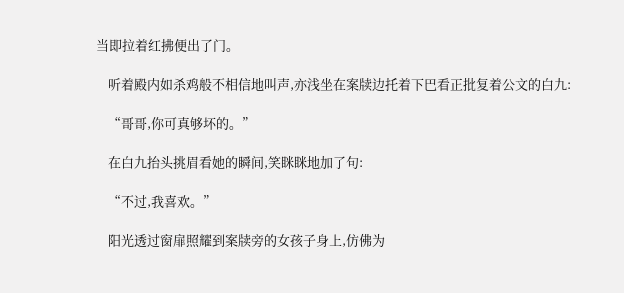当即拉着红拂便出了门。

    听着殿内如杀鸡般不相信地叫声,亦浅坐在案牍边托着下巴看正批复着公文的白九:

    “哥哥,你可真够坏的。”

    在白九抬头挑眉看她的瞬间,笑眯眯地加了句:

    “不过,我喜欢。”

    阳光透过窗扉照耀到案牍旁的女孩子身上,仿佛为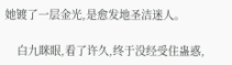她镀了一层金光,是愈发地圣洁迷人。

    白九眯眼,看了许久,终于没经受住蛊惑,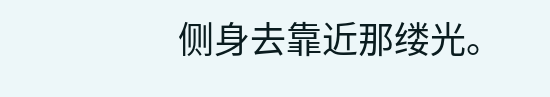侧身去靠近那缕光。